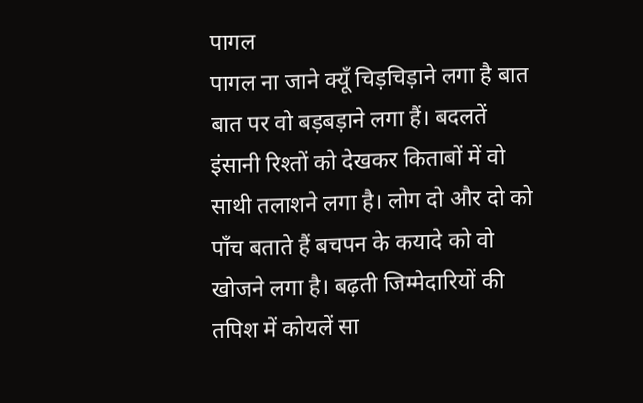पागल
पागल ना जाने क्यूँ चिड़चिड़ाने लगा है बात बात पर वो बड़बड़ाने लगा हैं। बदलतें इंसानी रिश्तों को देखकर किताबों में वो साथी तलाशने लगा है। लोग दो और दो को पाँच बताते हैं बचपन के कयादे को वो खोजने लगा है। बढ़ती जिम्मेदारियों की तपिश में कोयलें सा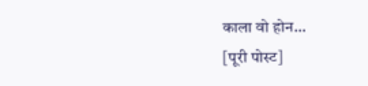काला वो होन...
[पूरी पोस्ट]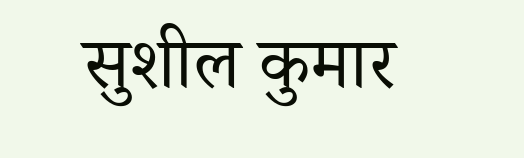सुशील कुमार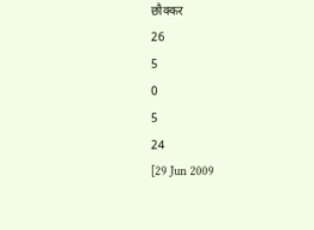छौक्कर
26
5
0
5
24
[29 Jun 2009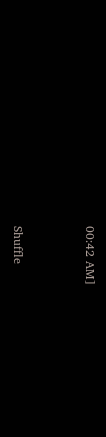00:42 AM]



Shuffle